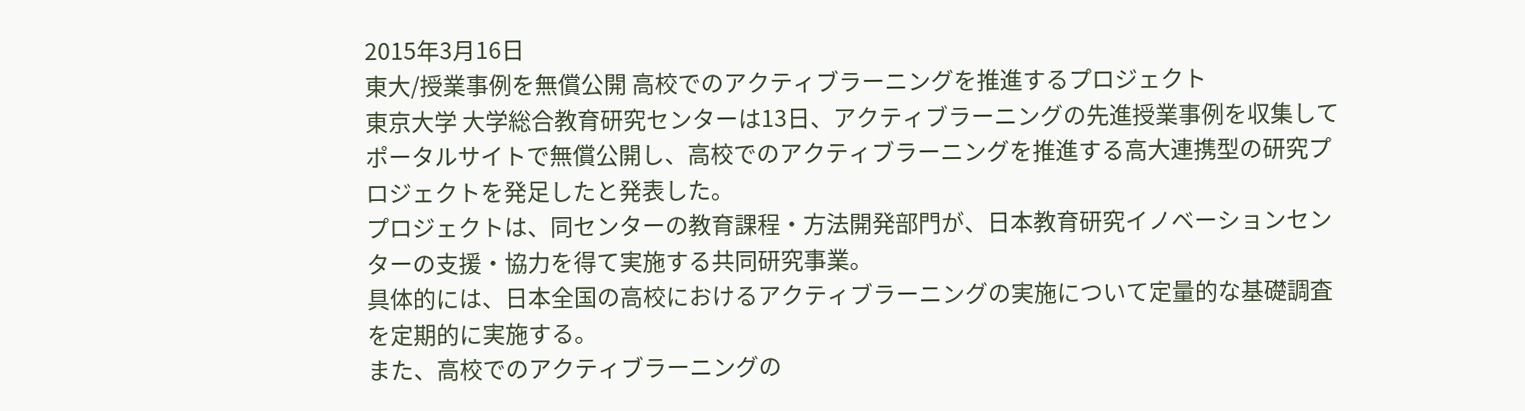2015年3月16日
東大/授業事例を無償公開 高校でのアクティブラーニングを推進するプロジェクト
東京大学 大学総合教育研究センターは13日、アクティブラーニングの先進授業事例を収集してポータルサイトで無償公開し、高校でのアクティブラーニングを推進する高大連携型の研究プロジェクトを発足したと発表した。
プロジェクトは、同センターの教育課程・方法開発部門が、日本教育研究イノベーションセンターの支援・協力を得て実施する共同研究事業。
具体的には、日本全国の高校におけるアクティブラーニングの実施について定量的な基礎調査を定期的に実施する。
また、高校でのアクティブラーニングの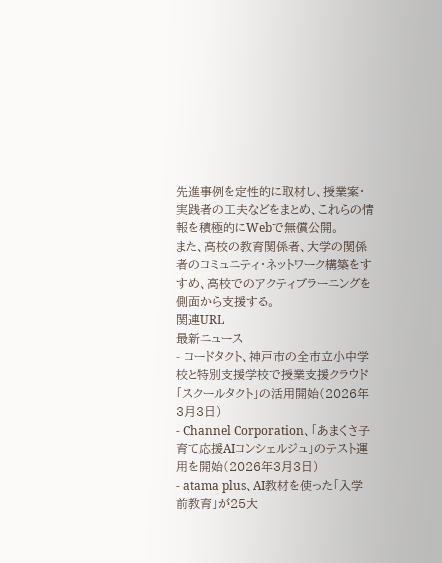先進事例を定性的に取材し、授業案・実践者の工夫などをまとめ、これらの情報を積極的にWebで無償公開。
また、高校の教育関係者、大学の関係者のコミュニティ・ネットワーク構築をすすめ、高校でのアクティブラーニングを側面から支援する。
関連URL
最新ニュース
- コードタクト、神戸市の全市立小中学校と特別支援学校で授業支援クラウド「スクールタクト」の活用開始(2026年3月3日)
- Channel Corporation、「あまくさ子育て応援AIコンシェルジュ」のテスト運用を開始(2026年3月3日)
- atama plus、AI教材を使った「入学前教育」が25大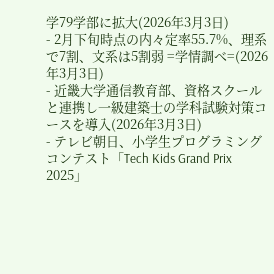学79学部に拡大(2026年3月3日)
- 2月下旬時点の内々定率55.7%、理系で7割、文系は5割弱 =学情調べ=(2026年3月3日)
- 近畿大学通信教育部、資格スクールと連携し一級建築士の学科試験対策コースを導入(2026年3月3日)
- テレビ朝日、小学生プログラミングコンテスト「Tech Kids Grand Prix 2025」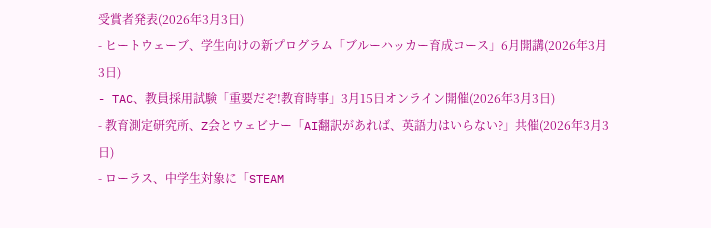受賞者発表(2026年3月3日)
- ヒートウェーブ、学生向けの新プログラム「ブルーハッカー育成コース」6月開講(2026年3月3日)
- TAC、教員採用試験「重要だぞ!教育時事」3月15日オンライン開催(2026年3月3日)
- 教育測定研究所、Z会とウェビナー「AI翻訳があれば、英語力はいらない?」共催(2026年3月3日)
- ローラス、中学生対象に「STEAM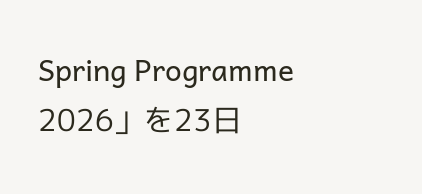Spring Programme 2026」を23日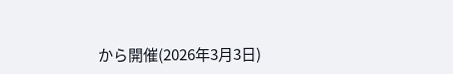から開催(2026年3月3日)